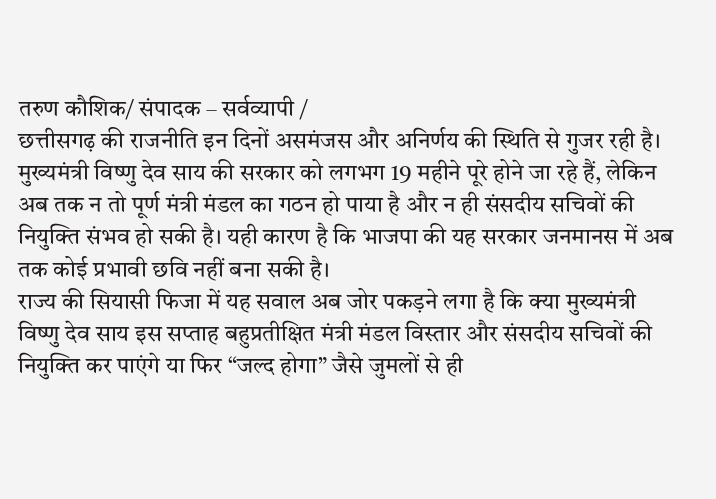तरुण कौशिक/ संपादक – सर्वव्यापी /
छत्तीसगढ़ की राजनीति इन दिनों असमंजस और अनिर्णय की स्थिति से गुजर रही है। मुख्यमंत्री विष्णु देव साय की सरकार को लगभग 19 महीने पूरे होने जा रहे हैं, लेकिन अब तक न तो पूर्ण मंत्री मंडल का गठन हो पाया है और न ही संसदीय सचिवों की नियुक्ति संभव हो सकी है। यही कारण है कि भाजपा की यह सरकार जनमानस में अब तक कोई प्रभावी छवि नहीं बना सकी है।
राज्य की सियासी फिजा में यह सवाल अब जोर पकड़ने लगा है कि क्या मुख्यमंत्री विष्णु देव साय इस सप्ताह बहुप्रतीक्षित मंत्री मंडल विस्तार और संसदीय सचिवों की नियुक्ति कर पाएंगे या फिर “जल्द होगा” जैसे जुमलों से ही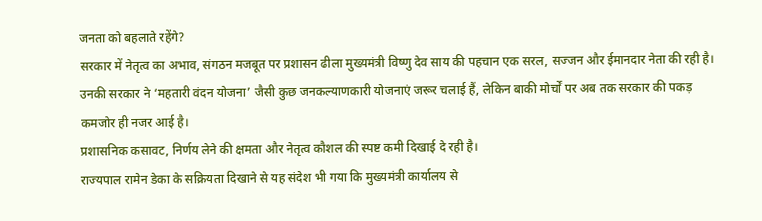जनता को बहलाते रहेंगे?
सरकार में नेतृत्व का अभाव, संगठन मजबूत पर प्रशासन ढीला मुख्यमंत्री विष्णु देव साय की पहचान एक सरल, सज्जन और ईमानदार नेता की रही है।
उनकी सरकार ने ‘महतारी वंदन योजना’ जैसी कुछ जनकल्याणकारी योजनाएं जरूर चलाई हैं, लेकिन बाकी मोर्चों पर अब तक सरकार की पकड़ कमजोर ही नजर आई है।
प्रशासनिक कसावट, निर्णय लेने की क्षमता और नेतृत्व कौशल की स्पष्ट कमी दिखाई दे रही है।
राज्यपाल रामेन डेका के सक्रियता दिखाने से यह संदेश भी गया कि मुख्यमंत्री कार्यालय से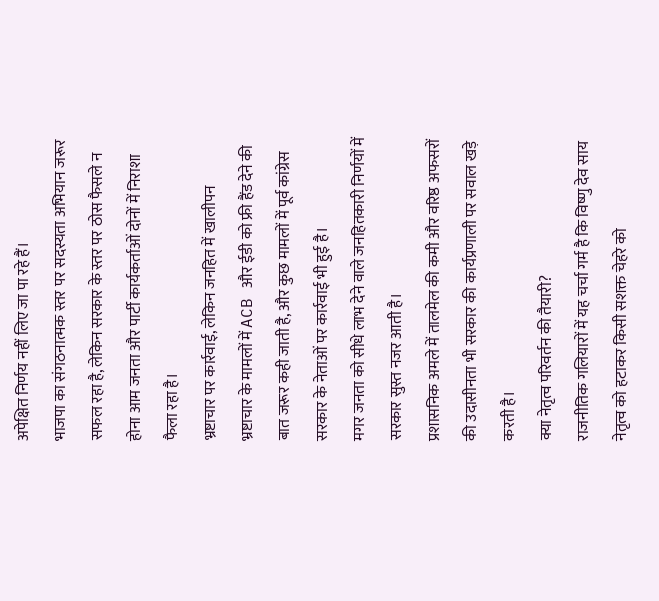अपेक्षित निर्णय नहीं लिए जा पा रहे हैं।
भाजपा का संगठनात्मक स्तर पर सदस्यता अभियान जरूर सफल रहा है, लेकिन सरकार के स्तर पर ठोस फैसले न होना आम जनता और पार्टी कार्यकर्ताओं दोनों में निराशा फैला रहा है।
भ्रष्टाचार पर कार्रवाई, लेकिन जनहित में खालीपन
भ्रष्टाचार के मामलों में ACB और ईडी को फ्री हैंड देने की बात जरूर कही जाती है, और कुछ मामलों में पूर्व कांग्रेस सरकार के नेताओं पर कार्रवाई भी हुई है।
मगर जनता को सीधे लाभ देने वाले जनहितकारी निर्णयों में सरकार सुस्त नजर आती है।
प्रशासनिक अमले में तालमेल की कमी और वरिष्ठ अफसरों की उदासीनता भी सरकार की कार्यप्रणाली पर सवाल खड़े करती है।
क्या नेतृत्व परिवर्तन की तैयारी?
राजनीतिक गलियारों में यह चर्चा गर्म है कि विष्णु देव साय नेतृत्व को हटाकर किसी सशक्त चेहरे को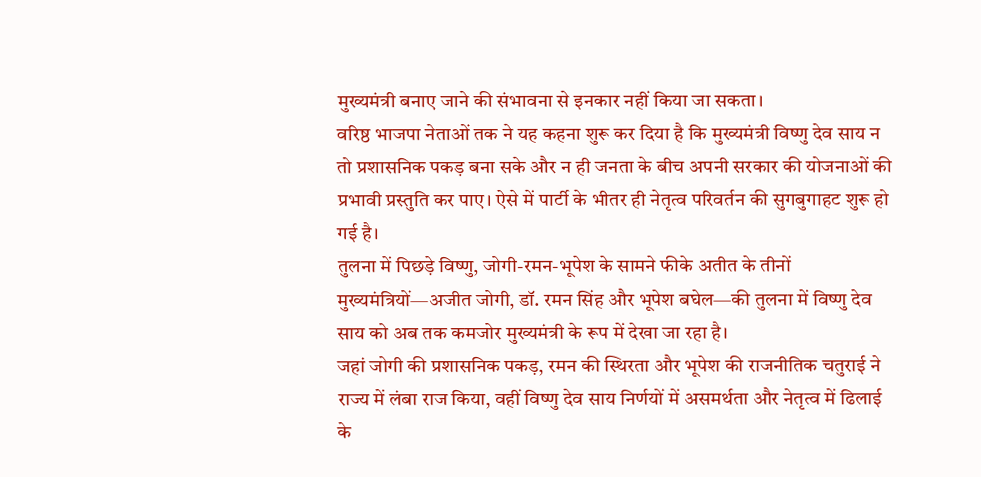मुख्यमंत्री बनाए जाने की संभावना से इनकार नहीं किया जा सकता।
वरिष्ठ भाजपा नेताओं तक ने यह कहना शुरू कर दिया है कि मुख्यमंत्री विष्णु देव साय न तो प्रशासनिक पकड़ बना सके और न ही जनता के बीच अपनी सरकार की योजनाओं की प्रभावी प्रस्तुति कर पाए। ऐसे में पार्टी के भीतर ही नेतृत्व परिवर्तन की सुगबुगाहट शुरू हो गई है।
तुलना में पिछड़े विष्णु, जोगी-रमन-भूपेश के सामने फीके अतीत के तीनों मुख्यमंत्रियों—अजीत जोगी, डॉ. रमन सिंह और भूपेश बघेल—की तुलना में विष्णु देव साय को अब तक कमजोर मुख्यमंत्री के रूप में देखा जा रहा है।
जहां जोगी की प्रशासनिक पकड़, रमन की स्थिरता और भूपेश की राजनीतिक चतुराई ने राज्य में लंबा राज किया, वहीं विष्णु देव साय निर्णयों में असमर्थता और नेतृत्व में ढिलाई के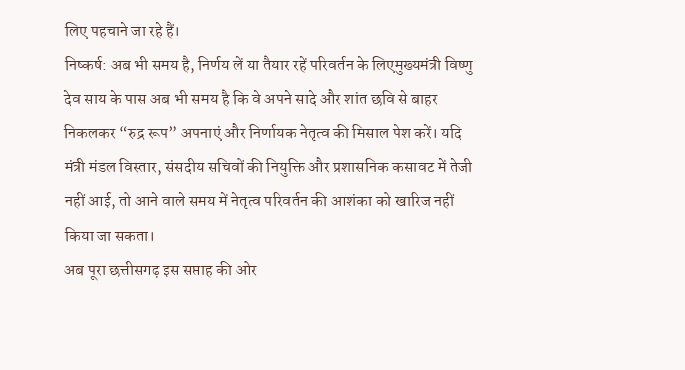लिए पहचाने जा रहे हैं।
निष्कर्ष: अब भी समय है, निर्णय लें या तैयार रहें परिवर्तन के लिएमुख्यमंत्री विष्णु देव साय के पास अब भी समय है कि वे अपने सादे और शांत छवि से बाहर निकलकर “रुद्र रूप” अपनाएं और निर्णायक नेतृत्व की मिसाल पेश करें। यदि मंत्री मंडल विस्तार, संसदीय सचिवों की नियुक्ति और प्रशासनिक कसावट में तेजी नहीं आई, तो आने वाले समय में नेतृत्व परिवर्तन की आशंका को खारिज नहीं किया जा सकता।
अब पूरा छत्तीसगढ़ इस सप्ताह की ओर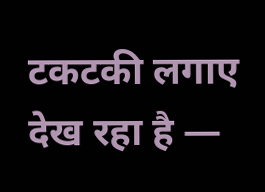टकटकी लगाए देख रहा है —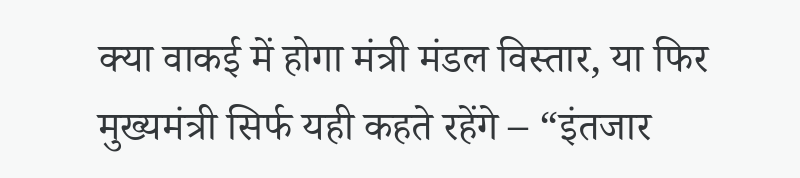क्या वाकई में होगा मंत्री मंडल विस्तार, या फिर मुख्यमंत्री सिर्फ यही कहते रहेंगे – “इंतजार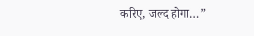करिए, जल्द होगा…”